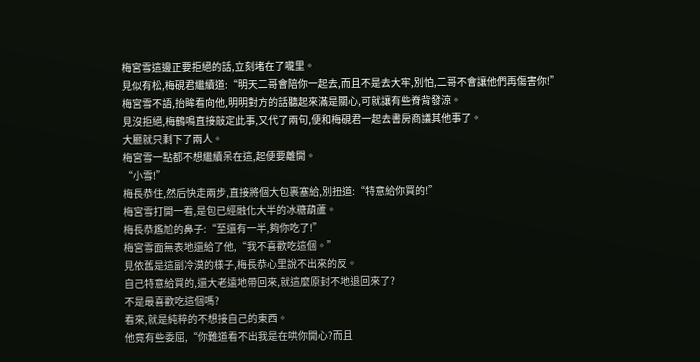梅宮雪這邊正要拒絕的話,立刻堵在了嚨里。
見似有松,梅硯君繼續道:“明天二哥會陪你一起去,而且不是去大牢,別怕,二哥不會讓他們再傷害你!”
梅宮雪不語,抬眸看向他,明明對方的話聽起來滿是關心,可就讓有些脊背發涼。
見沒拒絕,梅鶴鳴直接敲定此事,又代了兩句,便和梅硯君一起去書房商議其他事了。
大廳就只剩下了兩人。
梅宮雪一點都不想繼續呆在這,起便要離開。
“小雪!”
梅長恭住,然后快走兩步,直接將個大包裹塞給,別扭道:“特意給你買的!”
梅宮雪打開一看,是包已經融化大半的冰糖葫蘆。
梅長恭尷尬的鼻子:“至還有一半,夠你吃了!”
梅宮雪面無表地還給了他,“我不喜歡吃這個。”
見依舊是這副冷漠的樣子,梅長恭心里說不出來的反。
自己特意給買的,還大老遠地帶回來,就這麼原封不地退回來了?
不是最喜歡吃這個嗎?
看來,就是純粹的不想接自己的東西。
他竟有些委屈,“你難道看不出我是在哄你開心?而且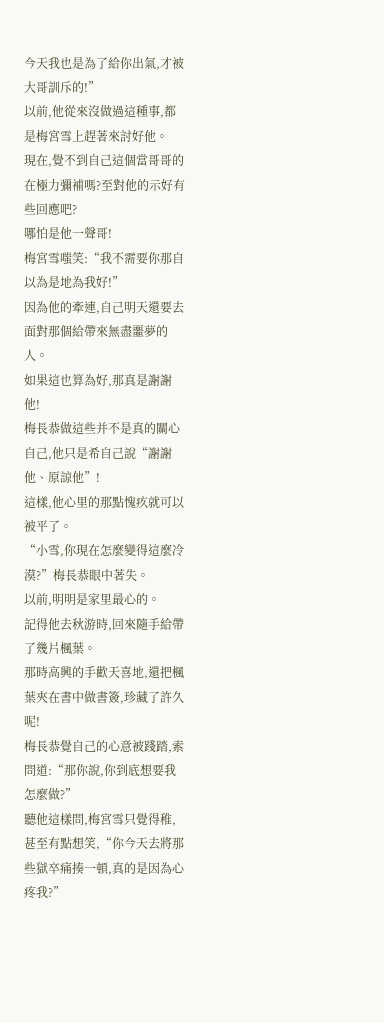今天我也是為了給你出氣,才被大哥訓斥的!”
以前,他從來沒做過這種事,都是梅宮雪上趕著來討好他。
現在,覺不到自己這個當哥哥的在極力彌補嗎?至對他的示好有些回應吧?
哪怕是他一聲哥!
梅宮雪嗤笑:“我不需要你那自以為是地為我好!”
因為他的牽連,自己明天還要去面對那個給帶來無盡噩夢的人。
如果這也算為好,那真是謝謝他!
梅長恭做這些并不是真的關心自己,他只是希自己說“謝謝他、原諒他”!
這樣,他心里的那點愧疚就可以被平了。
“小雪,你現在怎麼變得這麼冷漠?”梅長恭眼中著失。
以前,明明是家里最心的。
記得他去秋游時,回來隨手給帶了幾片楓葉。
那時高興的手歡天喜地,還把楓葉夾在書中做書簽,珍藏了許久呢!
梅長恭覺自己的心意被踐踏,索問道:“那你說,你到底想要我怎麼做?”
聽他這樣問,梅宮雪只覺得稚,甚至有點想笑,“你今天去將那些獄卒痛揍一頓,真的是因為心疼我?”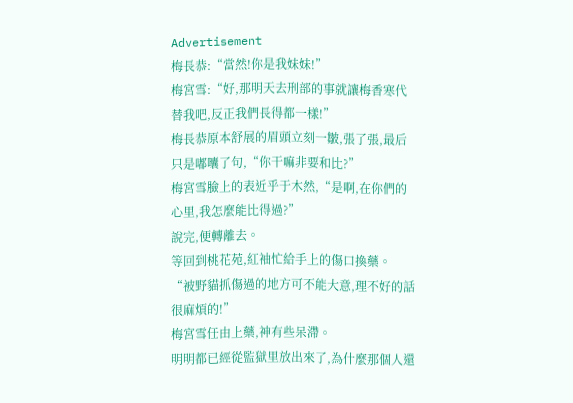Advertisement
梅長恭:“當然!你是我妹妹!”
梅宮雪:“好,那明天去刑部的事就讓梅香寒代替我吧,反正我們長得都一樣!”
梅長恭原本舒展的眉頭立刻一皺,張了張,最后只是嘟囔了句,“你干嘛非要和比?”
梅宮雪臉上的表近乎于木然,“是啊,在你們的心里,我怎麼能比得過?”
說完,便轉離去。
等回到桃花苑,紅袖忙給手上的傷口換藥。
“被野貓抓傷過的地方可不能大意,理不好的話很麻煩的!”
梅宮雪任由上藥,神有些呆滯。
明明都已經從監獄里放出來了,為什麼那個人還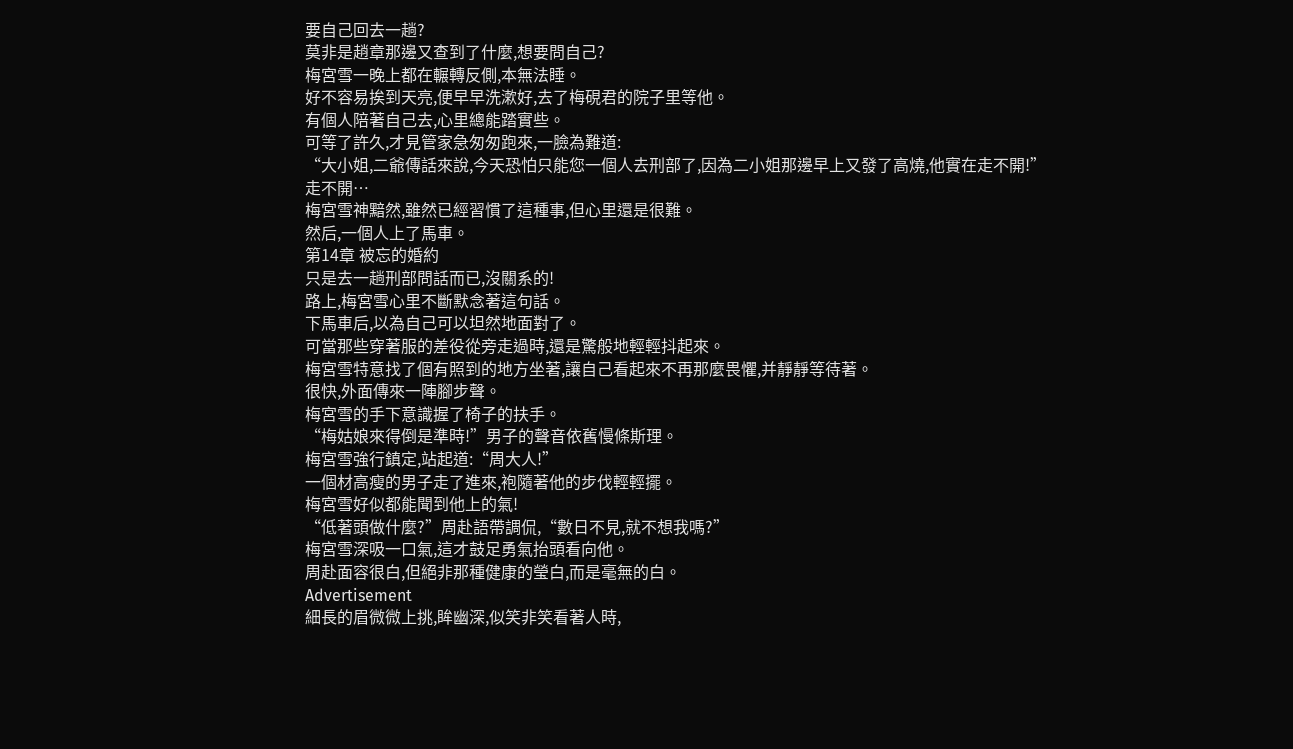要自己回去一趟?
莫非是趙章那邊又查到了什麼,想要問自己?
梅宮雪一晚上都在輾轉反側,本無法睡。
好不容易挨到天亮,便早早洗漱好,去了梅硯君的院子里等他。
有個人陪著自己去,心里總能踏實些。
可等了許久,才見管家急匆匆跑來,一臉為難道:
“大小姐,二爺傳話來說,今天恐怕只能您一個人去刑部了,因為二小姐那邊早上又發了高燒,他實在走不開!”
走不開…
梅宮雪神黯然,雖然已經習慣了這種事,但心里還是很難。
然后,一個人上了馬車。
第14章 被忘的婚約
只是去一趟刑部問話而已,沒關系的!
路上,梅宮雪心里不斷默念著這句話。
下馬車后,以為自己可以坦然地面對了。
可當那些穿著服的差役從旁走過時,還是驚般地輕輕抖起來。
梅宮雪特意找了個有照到的地方坐著,讓自己看起來不再那麼畏懼,并靜靜等待著。
很快,外面傳來一陣腳步聲。
梅宮雪的手下意識握了椅子的扶手。
“梅姑娘來得倒是準時!”男子的聲音依舊慢條斯理。
梅宮雪強行鎮定,站起道:“周大人!”
一個材高瘦的男子走了進來,袍隨著他的步伐輕輕擺。
梅宮雪好似都能聞到他上的氣!
“低著頭做什麼?”周赴語帶調侃,“數日不見,就不想我嗎?”
梅宮雪深吸一口氣,這才鼓足勇氣抬頭看向他。
周赴面容很白,但絕非那種健康的瑩白,而是毫無的白。
Advertisement
細長的眉微微上挑,眸幽深,似笑非笑看著人時,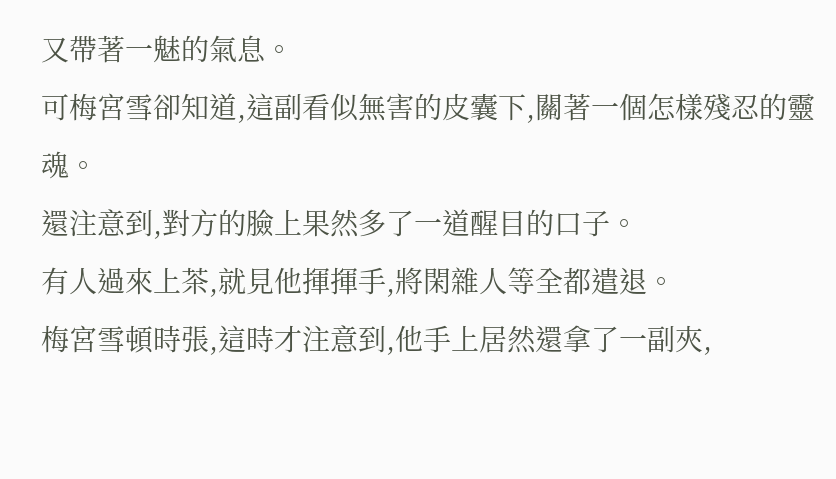又帶著一魅的氣息。
可梅宮雪卻知道,這副看似無害的皮囊下,關著一個怎樣殘忍的靈魂。
還注意到,對方的臉上果然多了一道醒目的口子。
有人過來上茶,就見他揮揮手,將閑雜人等全都遣退。
梅宮雪頓時張,這時才注意到,他手上居然還拿了一副夾,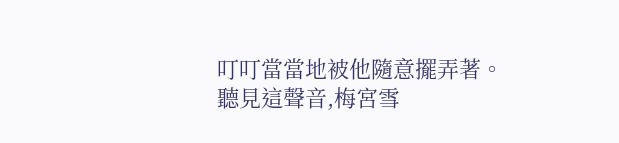叮叮當當地被他隨意擺弄著。
聽見這聲音,梅宮雪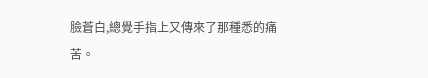臉蒼白,總覺手指上又傳來了那種悉的痛苦。